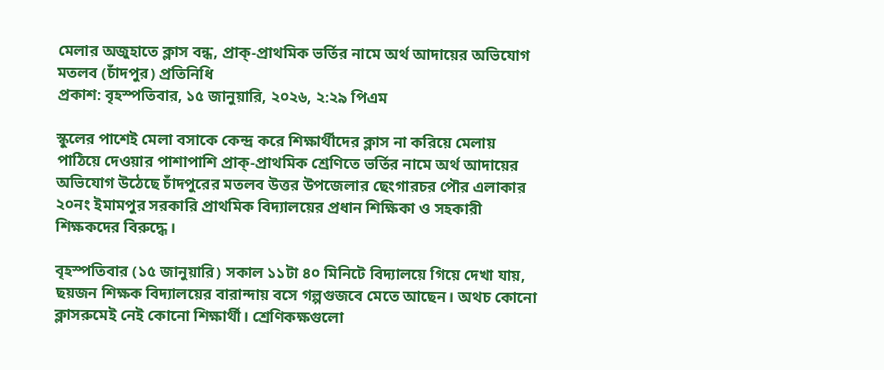মেলার অজুহাতে ক্লাস বন্ধ, প্রাক্‌-প্রাথমিক ভর্তির নামে অর্থ আদায়ের অভিযোগ
মতলব (চাঁদপুর) প্রতিনিধি
প্রকাশ: বৃহস্পতিবার, ১৫ জানুয়ারি, ২০২৬, ২:২৯ পিএম

স্কুলের পাশেই মেলা বসাকে কেন্দ্র করে শিক্ষার্থীদের ক্লাস না করিয়ে মেলায় পাঠিয়ে দেওয়ার পাশাপাশি প্রাক্‌-প্রাথমিক শ্রেণিতে ভর্তির নামে অর্থ আদায়ের অভিযোগ উঠেছে চাঁদপুরের মতলব উত্তর উপজেলার ছেংগারচর পৌর এলাকার ২০নং ইমামপুর সরকারি প্রাথমিক বিদ্যালয়ের প্রধান শিক্ষিকা ও সহকারী শিক্ষকদের বিরুদ্ধে।

বৃহস্পতিবার (১৫ জানুয়ারি) সকাল ১১টা ৪০ মিনিটে বিদ্যালয়ে গিয়ে দেখা যায়, ছয়জন শিক্ষক বিদ্যালয়ের বারান্দায় বসে গল্পগুজবে মেতে আছেন। অথচ কোনো ক্লাসরুমেই নেই কোনো শিক্ষার্থী। শ্রেণিকক্ষগুলো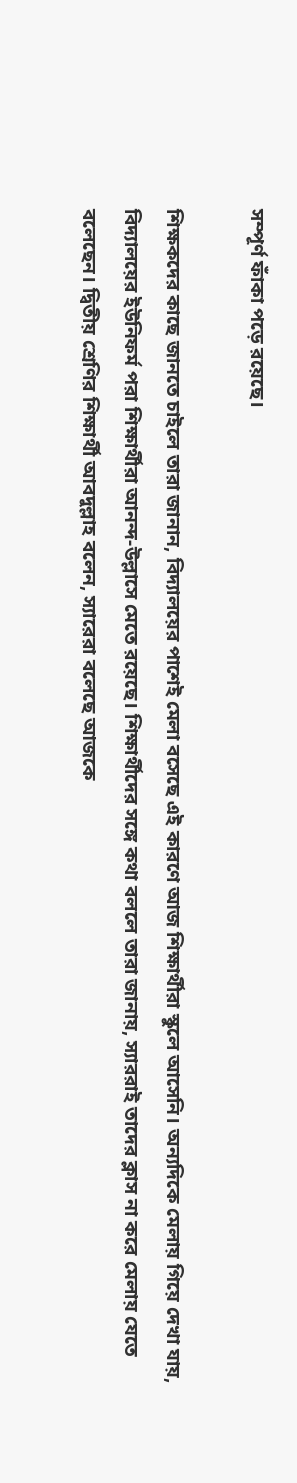সম্পূর্ণ ফাঁকা পড়ে রয়েছে।

শিক্ষকদের কাছে জানতে চাইলে তারা জানান, বিদ্যালয়ের পাশেই মেলা বসেছে এই কারণে আজ শিক্ষার্থীরা স্কুলে আসেনি। অন্যদিকে মেলায় গিয়ে দেখা যায়, বিদ্যালয়ের ইউনিফর্ম পরা শিক্ষার্থীরা আনন্দ-উল্লাসে মেতে রয়েছে। শিক্ষার্থীদের সঙ্গে কথা বললে তারা জানায়, স্যাররাই তাদের ক্লাস না করে মেলায় যেতে বলেছেন। দ্বিতীয় শ্রেণির শিক্ষার্থী আবদুল্লাহ বলেন, স্যারেরা বলেছে আজকে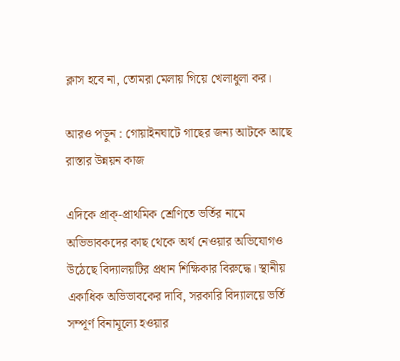ক্লাস হবে না, তোমরা মেলায় গিয়ে খেলাধুলা কর।

আরও পড়ুন : গোয়াইনঘাটে গাছের জন্য আটকে আছে রাস্তার উন্নয়ন কাজ

এদিকে প্রাক্‌-প্রাথমিক শ্রেণিতে ভর্তির নামে অভিভাবকদের কাছ থেকে অর্থ নেওয়ার অভিযোগও উঠেছে বিদ্যালয়টির প্রধান শিক্ষিকার বিরুদ্ধে। স্থানীয় একাধিক অভিভাবকের দাবি, সরকারি বিদ্যালয়ে ভর্তি সম্পূর্ণ বিনামূল্যে হওয়ার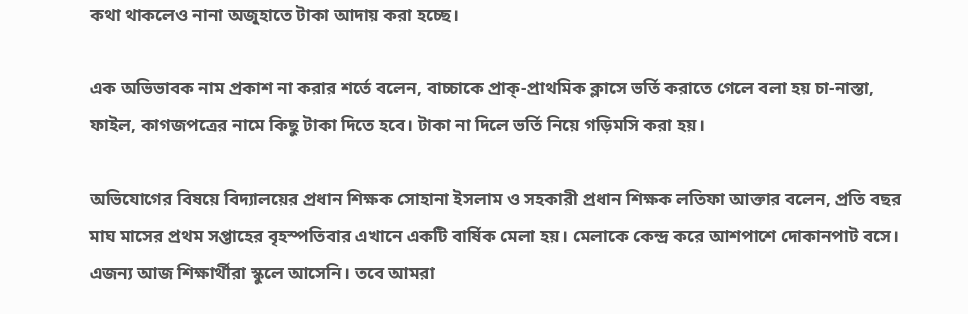কথা থাকলেও নানা অজুহাতে টাকা আদায় করা হচ্ছে।

এক অভিভাবক নাম প্রকাশ না করার শর্তে বলেন, বাচ্চাকে প্রাক্‌-প্রাথমিক ক্লাসে ভর্তি করাতে গেলে বলা হয় চা-নাস্তা, ফাইল, কাগজপত্রের নামে কিছু টাকা দিতে হবে। টাকা না দিলে ভর্তি নিয়ে গড়িমসি করা হয়।

অভিযোগের বিষয়ে বিদ্যালয়ের প্রধান শিক্ষক সোহানা ইসলাম ও সহকারী প্রধান শিক্ষক লতিফা আক্তার বলেন, প্রতি বছর মাঘ মাসের প্রথম সপ্তাহের বৃহস্পতিবার এখানে একটি বার্ষিক মেলা হয়। মেলাকে কেন্দ্র করে আশপাশে দোকানপাট বসে। এজন্য আজ শিক্ষার্থীরা স্কুলে আসেনি। তবে আমরা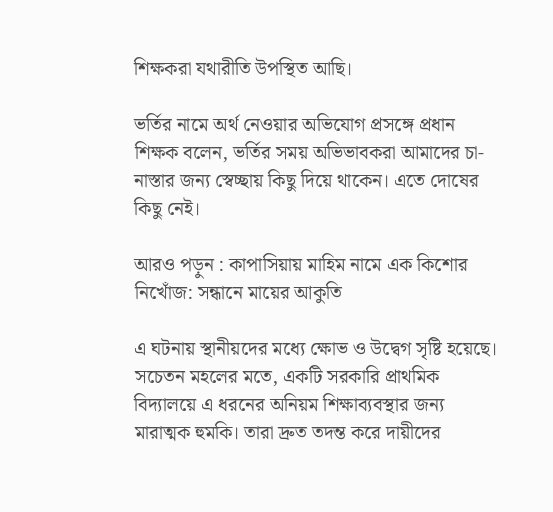শিক্ষকরা যথারীতি উপস্থিত আছি।

ভর্তির নামে অর্থ নেওয়ার অভিযোগ প্রসঙ্গে প্রধান শিক্ষক বলেন, ভর্তির সময় অভিভাবকরা আমাদের চা-নাস্তার জন্য স্বেচ্ছায় কিছু দিয়ে থাকেন। এতে দোষের কিছু নেই।

আরও পড়ুন : কাপাসিয়ায় মাহিম নামে এক কিশোর নিখোঁজ: সন্ধানে মায়ের আকুতি

এ ঘটনায় স্থানীয়দের মধ্যে ক্ষোভ ও উদ্বেগ সৃষ্টি হয়েছে। সচেতন মহলের মতে, একটি সরকারি প্রাথমিক বিদ্যালয়ে এ ধরনের অনিয়ম শিক্ষাব্যবস্থার জন্য মারাত্মক হুমকি। তারা দ্রুত তদন্ত করে দায়ীদের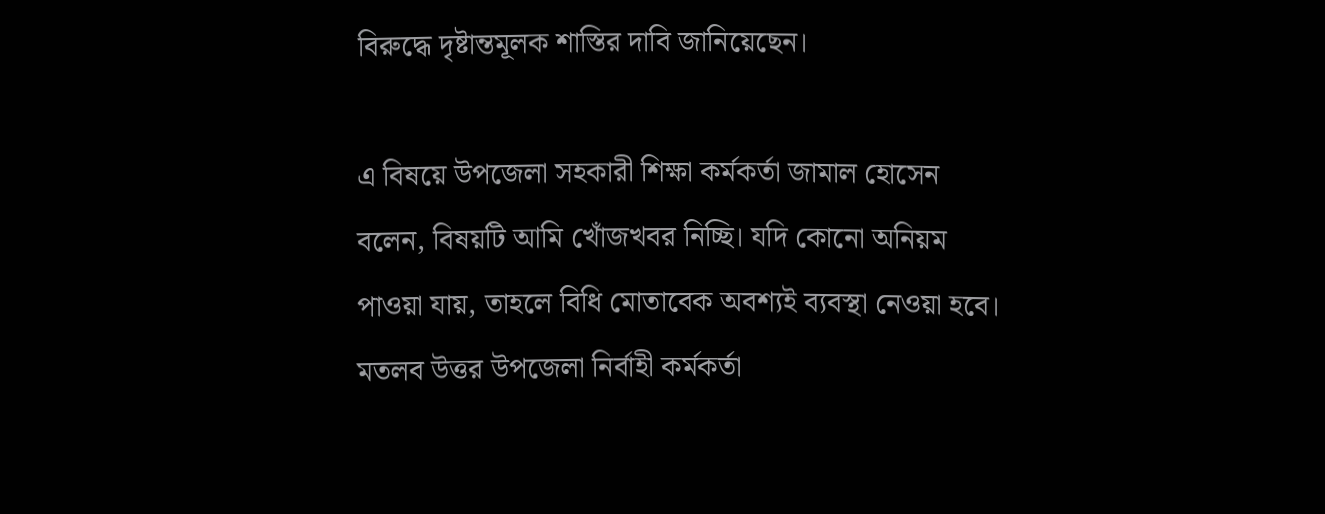বিরুদ্ধে দৃষ্টান্তমূলক শাস্তির দাবি জানিয়েছেন।

এ বিষয়ে উপজেলা সহকারী শিক্ষা কর্মকর্তা জামাল হোসেন বলেন, বিষয়টি আমি খোঁজখবর নিচ্ছি। যদি কোনো অনিয়ম পাওয়া যায়, তাহলে বিধি মোতাবেক অবশ্যই ব্যবস্থা নেওয়া হবে। মতলব উত্তর উপজেলা নির্বাহী কর্মকর্তা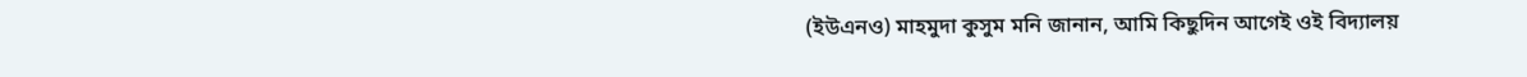(ইউএনও) মাহমুদা কুসুম মনি জানান, আমি কিছুদিন আগেই ওই বিদ্যালয়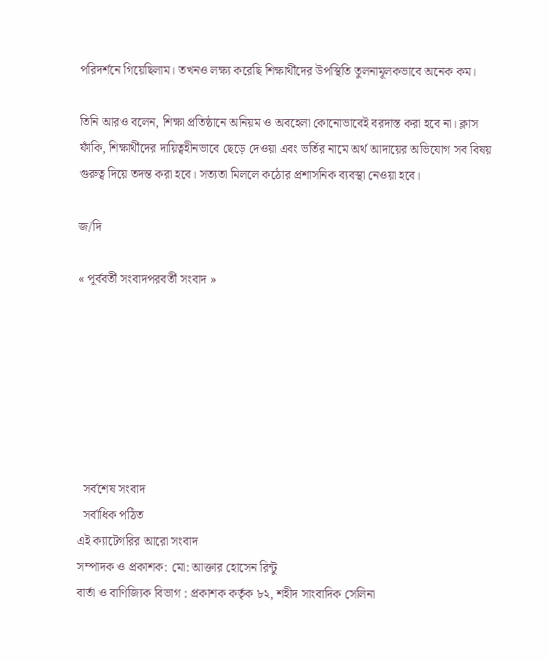পরিদর্শনে গিয়েছিলাম। তখনও লক্ষ্য করেছি শিক্ষার্থীদের উপস্থিতি তুলনামূলকভাবে অনেক কম।

তিনি আরও বলেন, শিক্ষা প্রতিষ্ঠানে অনিয়ম ও অবহেলা কোনোভাবেই বরদাস্ত করা হবে না। ক্লাস ফাঁকি, শিক্ষার্থীদের দায়িত্বহীনভাবে ছেড়ে দেওয়া এবং ভর্তির নামে অর্থ আদায়ের অভিযোগ সব বিষয় গুরুত্ব দিয়ে তদন্ত করা হবে। সত্যতা মিললে কঠোর প্রশাসনিক ব্যবস্থা নেওয়া হবে।

জ/দি

« পূর্ববর্তী সংবাদপরবর্তী সংবাদ »







  সর্বশেষ সংবাদ
  সর্বাধিক পঠিত
এই ক্যাটেগরির আরো সংবাদ
সম্পাদক ও প্রকাশক: মো: আক্তার হোসেন রিন্টু
বার্তা ও বাণিজ্যিক বিভাগ : প্রকাশক কর্তৃক ৮২, শহীদ সাংবাদিক সেলিনা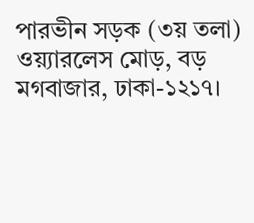পারভীন সড়ক (৩য় তলা) ওয়্যারলেস মোড়, বড় মগবাজার, ঢাকা-১২১৭।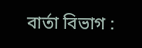বার্তা বিভাগ :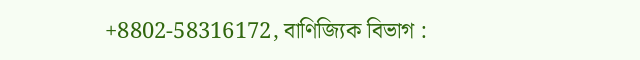+8802-58316172, বাণিজ্যিক বিভাগ :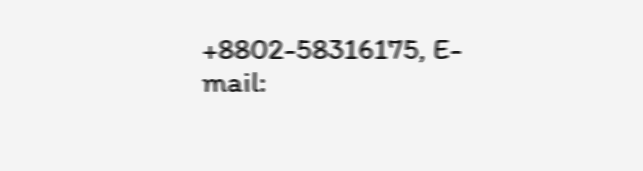+8802-58316175, E-mail: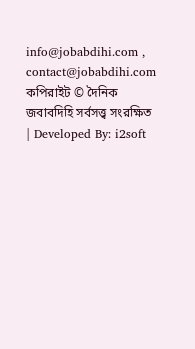info@jobabdihi.com , contact@jobabdihi.com
কপিরাইট © দৈনিক জবাবদিহি সর্বসত্ত্ব সংরক্ষিত | Developed By: i2soft